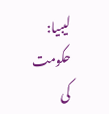لیبیا: حکومت کی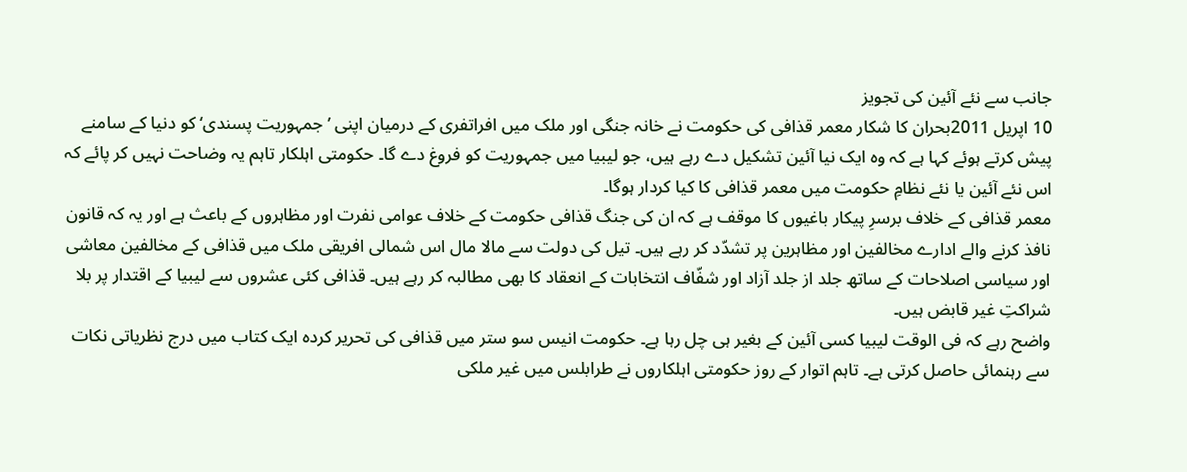جانب سے نئے آئین کی تجویز
10 اپریل 2011بحران کا شکار معمر قذافی کی حکومت نے خانہ جنگی اور ملک میں افراتفری کے درمیان اپنی ’جمہوریت پسندی‘ کو دنیا کے سامنے پیش کرتے ہوئے کہا ہے کہ وہ ایک نیا آئین تشکیل دے رہے ہیں، جو لیبیا میں جمہوریت کو فروغ دے گا۔ حکومتی اہلکار تاہم یہ وضاحت نہیں کر پائے کہ اس نئے آئین یا نئے نظامِ حکومت میں معمر قذافی کا کیا کردار ہوگا۔
معمر قذافی کے خلاف برسرِ پیکار باغیوں کا موقف ہے کہ ان کی جنگ قذافی حکومت کے خلاف عوامی نفرت اور مظاہروں کے باعث ہے اور یہ کہ قانون نافذ کرنے والے ادارے مخالفین اور مظاہرین پر تشدّد کر رہے ہیں۔ تیل کی دولت سے مالا مال اس شمالی افریقی ملک میں قذافی کے مخالفین معاشی اور سیاسی اصلاحات کے ساتھ جلد از جلد آزاد اور شفّاف انتخابات کے انعقاد کا بھی مطالبہ کر رہے ہیں۔ قذافی کئی عشروں سے لیبیا کے اقتدار پر بلا شراکتِ غیر قابض ہیں۔
واضح رہے کہ فی الوقت لیبیا کسی آئین کے بغیر ہی چل رہا ہے۔ حکومت انیس سو ستر میں قذافی کی تحریر کردہ ایک کتاب میں درج نظریاتی نکات سے رہنمائی حاصل کرتی ہے۔ تاہم اتوار کے روز حکومتی اہلکاروں نے طرابلس میں غیر ملکی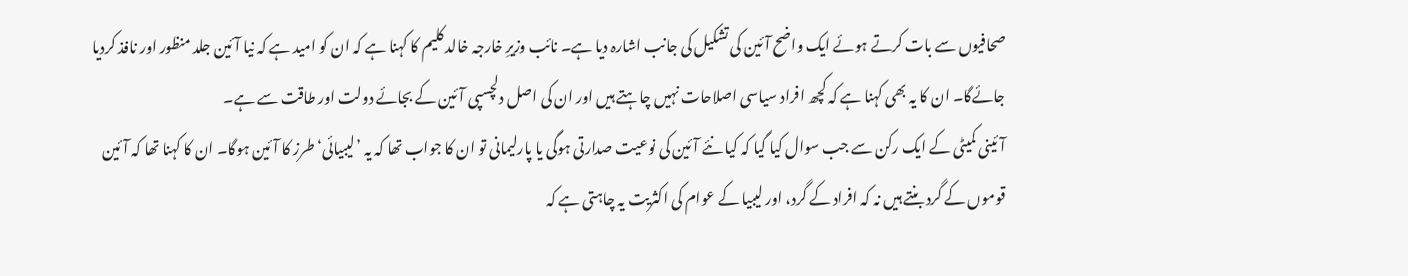صحافیوں سے بات کرتے ہوئے ایک واضح آئین کی تشکیل کی جانب اشارہ دیا ہے۔ نائب وزیرِ خارجہ خالد کلیم کا کہنا ہے کہ ان کو امید ہے کہ نیا آئین جلد منظور اور نافذ کردیا جائےگا۔ ان کا یہ بھی کہنا ہے کہ کچھ افراد سیاسی اصلاحات نہیں چاہتے ہیں اور ان کی اصل دلچسپی آئین کے بجائے دولت اور طاقت سے ہے۔
آئینی کمیٹی کے ایک رکن سے جب سوال کیا گیا کہ کیا نئے آئین کی نوعیت صدارتی ہوگی یا پارلیمانی تو ان کا جواب تھا کہ یہ ’لیبیائی‘ طرز کا آئین ہوگا۔ ان کا کہنا تھا کہ آئین قوموں کے گرد بنتے ہیں نہ کہ افراد کے گرد، اور لیبیا کے عوام کی اکثریت یہ چاہتی ہے کہ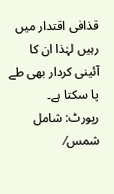قذافی اقتدار میں رہیں لہٰذا ان کا آئینی کردار بھی طے پا سکتا ہے۔
رپورٹ: شامل شمس⁄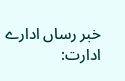خبر رساں ادارے
ادارت: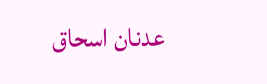عدنان اسحاق